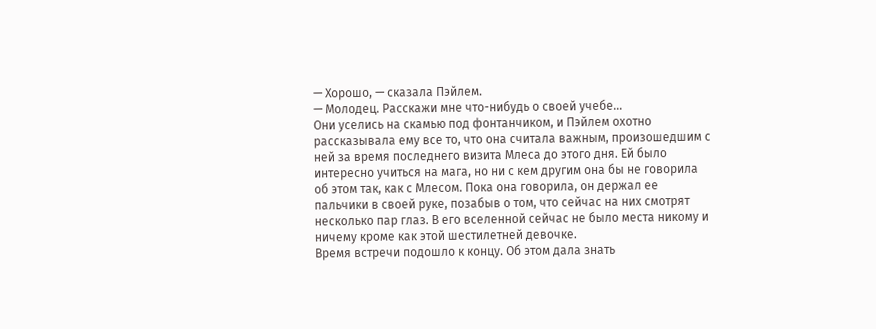— Хорошо, — сказала Пэйлем.
— Молодец. Расскажи мне что-нибудь о своей учебе…
Они уселись на скамью под фонтанчиком, и Пэйлем охотно рассказывала ему все то, что она считала важным, произошедшим с ней за время последнего визита Млеса до этого дня. Ей было интересно учиться на мага, но ни с кем другим она бы не говорила об этом так, как с Млесом. Пока она говорила, он держал ее пальчики в своей руке, позабыв о том, что сейчас на них смотрят несколько пар глаз. В его вселенной сейчас не было места никому и ничему кроме как этой шестилетней девочке.
Время встречи подошло к концу. Об этом дала знать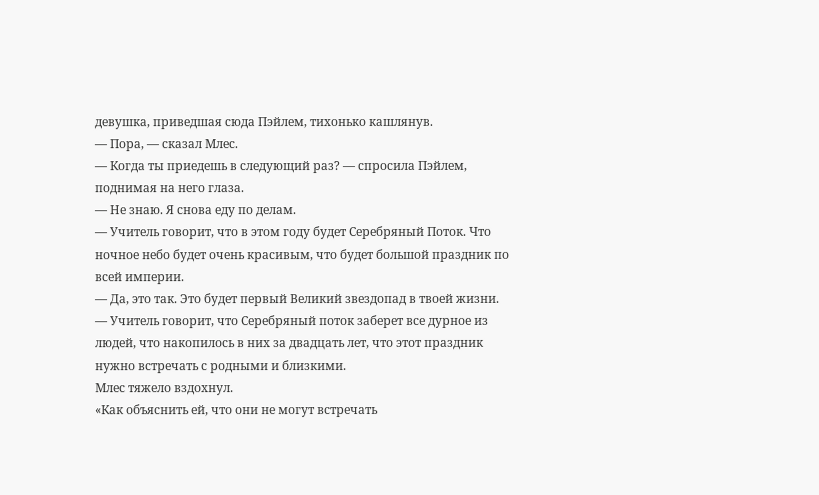девушка, приведшая сюда Пэйлем, тихонько кашлянув.
— Пора, — сказал Млес.
— Когда ты приедешь в следующий раз? — спросила Пэйлем, поднимая на него глаза.
— Не знаю. Я снова еду по делам.
— Учитель говорит, что в этом году будет Серебряный Поток. Что ночное небо будет очень красивым, что будет большой праздник по всей империи.
— Да, это так. Это будет первый Великий звездопад в твоей жизни.
— Учитель говорит, что Серебряный поток заберет все дурное из людей, что накопилось в них за двадцать лет, что этот праздник нужно встречать с родными и близкими.
Млес тяжело вздохнул.
«Как объяснить ей, что они не могут встречать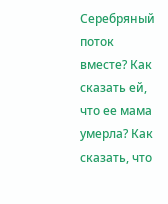Серебряный поток вместе? Как сказать ей, что ее мама умерла? Как сказать, что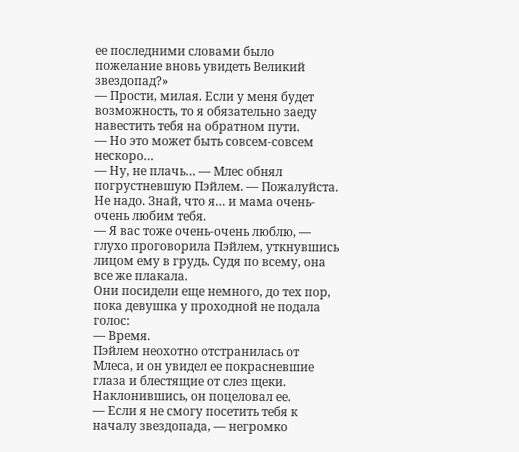ее последними словами было пожелание вновь увидеть Великий звездопад?»
— Прости, милая. Если у меня будет возможность, то я обязательно заеду навестить тебя на обратном пути.
— Но это может быть совсем-совсем нескоро…
— Ну, не плачь… — Млес обнял погрустневшую Пэйлем. — Пожалуйста. Не надо. Знай, что я… и мама очень-очень любим тебя.
— Я вас тоже очень-очень люблю, — глухо проговорила Пэйлем, уткнувшись лицом ему в грудь. Судя по всему, она все же плакала.
Они посидели еще немного, до тех пор, пока девушка у проходной не подала голос:
— Время.
Пэйлем неохотно отстранилась от Млеса, и он увидел ее покрасневшие глаза и блестящие от слез щеки. Наклонившись, он поцеловал ее.
— Если я не смогу посетить тебя к началу звездопада, — негромко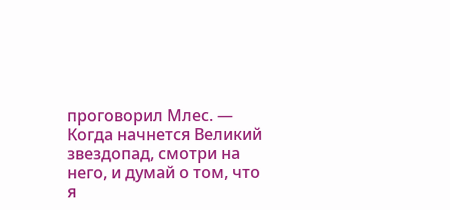проговорил Млес. — Когда начнется Великий звездопад, смотри на него, и думай о том, что я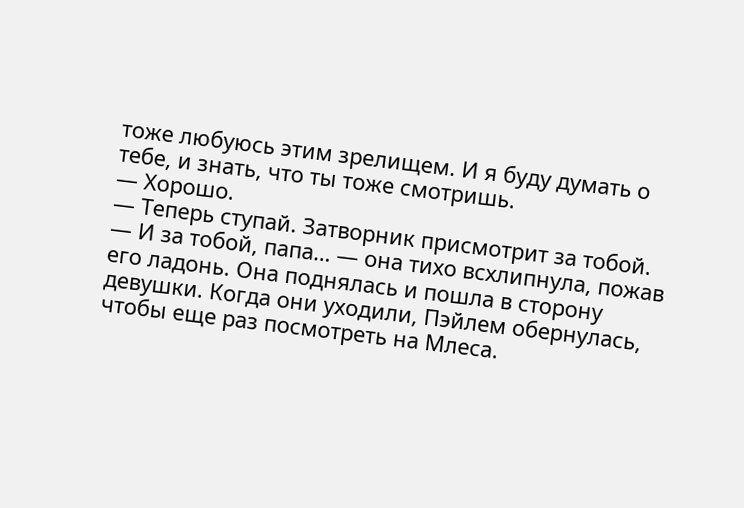тоже любуюсь этим зрелищем. И я буду думать о тебе, и знать, что ты тоже смотришь.
— Хорошо.
— Теперь ступай. Затворник присмотрит за тобой.
— И за тобой, папа… — она тихо всхлипнула, пожав его ладонь. Она поднялась и пошла в сторону девушки. Когда они уходили, Пэйлем обернулась, чтобы еще раз посмотреть на Млеса.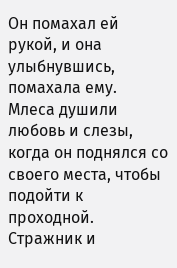Он помахал ей рукой, и она улыбнувшись, помахала ему.
Млеса душили любовь и слезы, когда он поднялся со своего места, чтобы подойти к проходной. Стражник и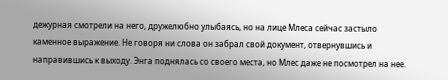дежурная смотрели на него, дружелюбно улыбаясь, но на лице Млеса сейчас застыло каменное выражение. Не говоря ни слова он забрал свой документ, отвернувшись и направившись к выходу. Энга поднялась со своего места, но Млес даже не посмотрел на нее.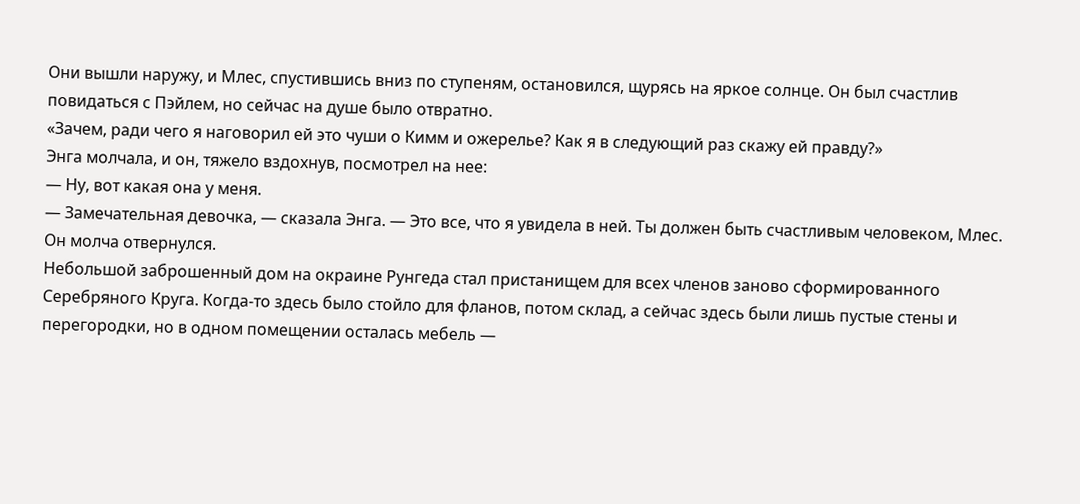Они вышли наружу, и Млес, спустившись вниз по ступеням, остановился, щурясь на яркое солнце. Он был счастлив повидаться с Пэйлем, но сейчас на душе было отвратно.
«Зачем, ради чего я наговорил ей это чуши о Кимм и ожерелье? Как я в следующий раз скажу ей правду?»
Энга молчала, и он, тяжело вздохнув, посмотрел на нее:
— Ну, вот какая она у меня.
— Замечательная девочка, — сказала Энга. — Это все, что я увидела в ней. Ты должен быть счастливым человеком, Млес.
Он молча отвернулся.
Небольшой заброшенный дом на окраине Рунгеда стал пристанищем для всех членов заново сформированного Серебряного Круга. Когда-то здесь было стойло для фланов, потом склад, а сейчас здесь были лишь пустые стены и перегородки, но в одном помещении осталась мебель —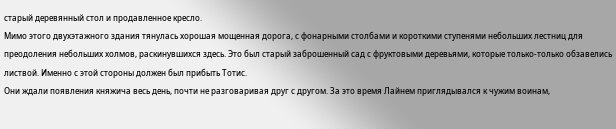старый деревянный стол и продавленное кресло.
Мимо этого двухэтажного здания тянулась хорошая мощенная дорога, с фонарными столбами и короткими ступенями небольших лестниц для преодоления небольших холмов, раскинувшихся здесь. Это был старый заброшенный сад с фруктовыми деревьями, которые только-только обзавелись листвой. Именно с этой стороны должен был прибыть Тотис.
Они ждали появления княжича весь день, почти не разговаривая друг с другом. За это время Лайнем приглядывался к чужим воинам,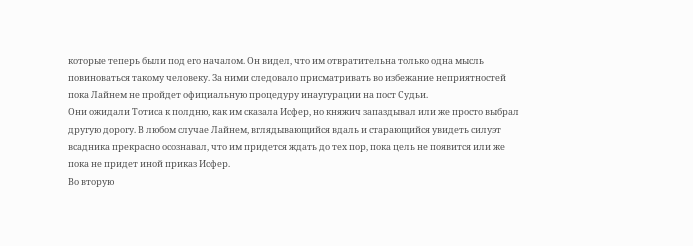которые теперь были под его началом. Он видел, что им отвратительна только одна мысль повиноваться такому человеку. За ними следовало присматривать во избежание неприятностей пока Лайнем не пройдет официальную процедуру инаугурации на пост Судьи.
Они ожидали Тотиса к полдню, как им сказала Исфер, но княжич запаздывал или же просто выбрал другую дорогу. В любом случае Лайнем, вглядывающийся вдаль и старающийся увидеть силуэт всадника прекрасно осознавал, что им придется ждать до тех пор, пока цель не появится или же пока не придет иной приказ Исфер.
Во вторую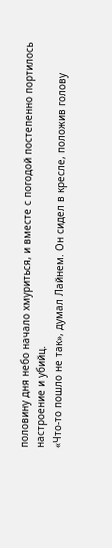половину дня небо начало хмуриться, и вместе с погодой постепенно портилось настроение и убийц.
«Что-то пошло не так», думал Лайнем. Он сидел в кресле, положив голову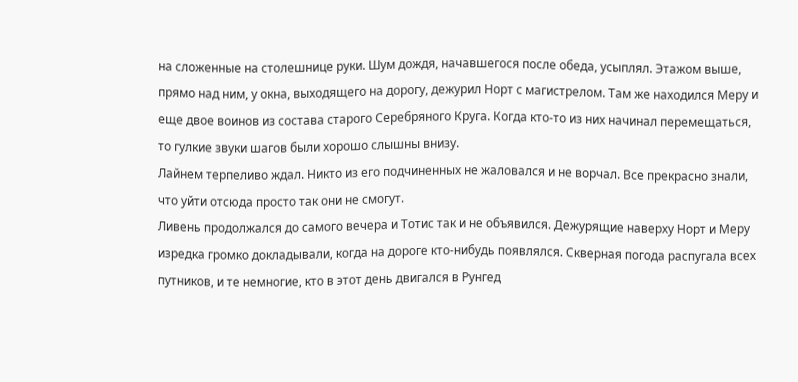на сложенные на столешнице руки. Шум дождя, начавшегося после обеда, усыплял. Этажом выше, прямо над ним, у окна, выходящего на дорогу, дежурил Норт с магистрелом. Там же находился Меру и еще двое воинов из состава старого Серебряного Круга. Когда кто-то из них начинал перемещаться, то гулкие звуки шагов были хорошо слышны внизу.
Лайнем терпеливо ждал. Никто из его подчиненных не жаловался и не ворчал. Все прекрасно знали, что уйти отсюда просто так они не смогут.
Ливень продолжался до самого вечера и Тотис так и не объявился. Дежурящие наверху Норт и Меру изредка громко докладывали, когда на дороге кто-нибудь появлялся. Скверная погода распугала всех путников, и те немногие, кто в этот день двигался в Рунгед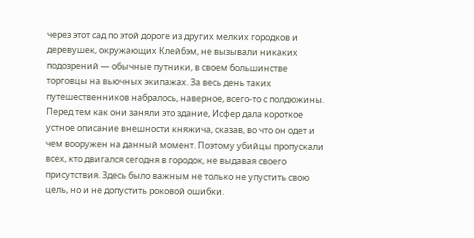через этот сад по этой дороге из других мелких городков и деревушек, окружающих Клейбэм, не вызывали никаких подозрений — обычные путники, в своем большинстве торговцы на вьючных экипажах. За весь день таких путешественников набралось, наверное, всего-то с полдюжины.
Перед тем как они заняли это здание, Исфер дала короткое устное описание внешности княжича, сказав, во что он одет и чем вооружен на данный момент. Поэтому убийцы пропускали всех, кто двигался сегодня в городок, не выдавая своего присутствия. Здесь было важным не только не упустить свою цель, но и не допустить роковой ошибки.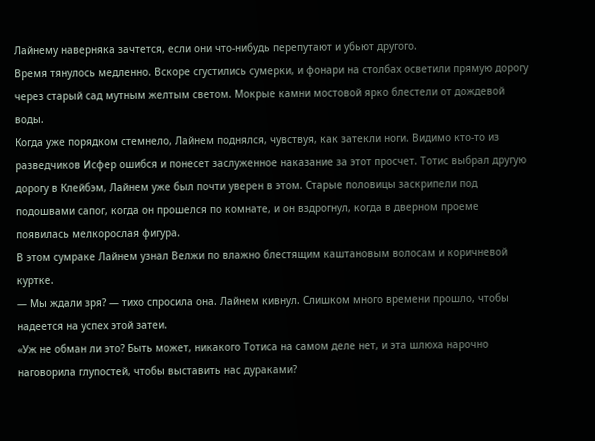Лайнему наверняка зачтется, если они что-нибудь перепутают и убьют другого.
Время тянулось медленно. Вскоре сгустились сумерки, и фонари на столбах осветили прямую дорогу через старый сад мутным желтым светом. Мокрые камни мостовой ярко блестели от дождевой воды.
Когда уже порядком стемнело, Лайнем поднялся, чувствуя, как затекли ноги. Видимо кто-то из разведчиков Исфер ошибся и понесет заслуженное наказание за этот просчет. Тотис выбрал другую дорогу в Клейбэм, Лайнем уже был почти уверен в этом. Старые половицы заскрипели под подошвами сапог, когда он прошелся по комнате, и он вздрогнул, когда в дверном проеме появилась мелкорослая фигура.
В этом сумраке Лайнем узнал Велжи по влажно блестящим каштановым волосам и коричневой куртке.
— Мы ждали зря? — тихо спросила она. Лайнем кивнул. Слишком много времени прошло, чтобы надеется на успех этой затеи.
«Уж не обман ли это? Быть может, никакого Тотиса на самом деле нет, и эта шлюха нарочно наговорила глупостей, чтобы выставить нас дураками?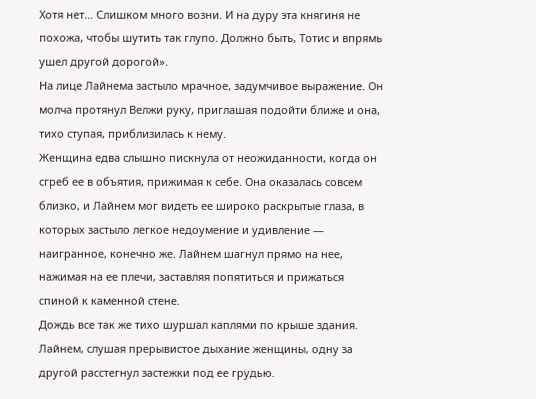Хотя нет… Слишком много возни. И на дуру эта княгиня не похожа, чтобы шутить так глупо. Должно быть, Тотис и впрямь ушел другой дорогой».
На лице Лайнема застыло мрачное, задумчивое выражение. Он молча протянул Велжи руку, приглашая подойти ближе и она, тихо ступая, приблизилась к нему.
Женщина едва слышно пискнула от неожиданности, когда он сгреб ее в объятия, прижимая к себе. Она оказалась совсем близко, и Лайнем мог видеть ее широко раскрытые глаза, в которых застыло легкое недоумение и удивление — наигранное, конечно же. Лайнем шагнул прямо на нее, нажимая на ее плечи, заставляя попятиться и прижаться спиной к каменной стене.
Дождь все так же тихо шуршал каплями по крыше здания. Лайнем, слушая прерывистое дыхание женщины, одну за другой расстегнул застежки под ее грудью.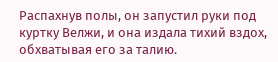Распахнув полы, он запустил руки под куртку Велжи, и она издала тихий вздох, обхватывая его за талию.